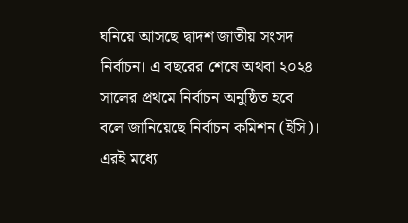ঘনিয়ে আসছে দ্বাদশ জাতীয় সংসদ নির্বাচন। এ বছরের শেষে অথবা ২০২৪ সালের প্রথমে নির্বাচন অনুষ্ঠিত হবে বলে জানিয়েছে নির্বাচন কমিশন (ইসি)। এরই মধ্যে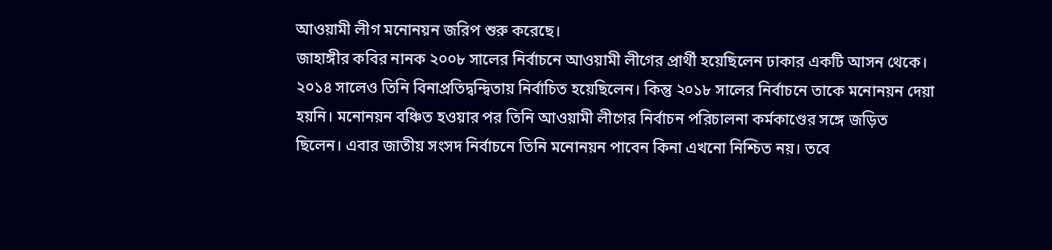আওয়ামী লীগ মনোনয়ন জরিপ শুরু করেছে।
জাহাঙ্গীর কবির নানক ২০০৮ সালের নির্বাচনে আওয়ামী লীগের প্রার্থী হয়েছিলেন ঢাকার একটি আসন থেকে। ২০১৪ সালেও তিনি বিনাপ্রতিদ্বন্দ্বিতায় নির্বাচিত হয়েছিলেন। কিন্তু ২০১৮ সালের নির্বাচনে তাকে মনোনয়ন দেয়া হয়নি। মনোনয়ন বঞ্চিত হওয়ার পর তিনি আওয়ামী লীগের নির্বাচন পরিচালনা কর্মকাণ্ডের সঙ্গে জড়িত ছিলেন। এবার জাতীয় সংসদ নির্বাচনে তিনি মনোনয়ন পাবেন কিনা এখনো নিশ্চিত নয়। তবে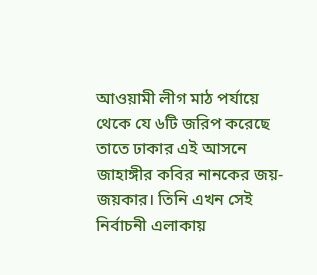আওয়ামী লীগ মাঠ পর্যায়ে থেকে যে ৬টি জরিপ করেছে তাতে ঢাকার এই আসনে জাহাঙ্গীর কবির নানকের জয়-জয়কার। তিনি এখন সেই নির্বাচনী এলাকায়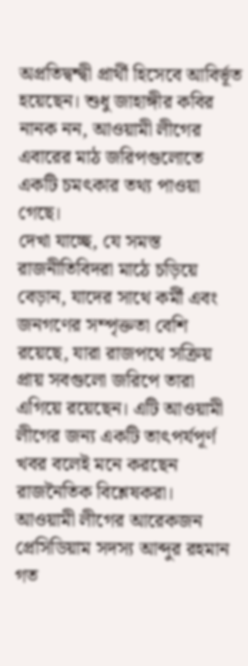অপ্রতিদ্বন্দ্বী প্রার্থী হিসেবে আবির্ভূত হয়েছেন। শুধু জাহাঙ্গীর কবির নানক নন, আওয়ামী লীগের এবারের মাঠ জরিপগুলোতে একটি চমৎকার তথ্য পাওয়া গেছে।
দেখা যাচ্ছে, যে সমস্ত রাজনীতিবিদরা মাঠে চড়িয়ে বেড়ান, যাদের সাথে কর্মী এবং জনগণের সম্পৃক্ততা বেশি রয়েছে, যারা রাজপথে সক্রিয় প্রায় সবগুলো জরিপে তারা এগিয়ে রয়েছেন। এটি আওয়ামী লীগের জন্য একটি তাৎপর্যপূর্ণ খবর বলেই মনে করছেন রাজনৈতিক বিশ্লেষকরা।
আওয়ামী লীগের আরেকজন প্রেসিডিয়াম সদস্য আব্দুর রহমান গত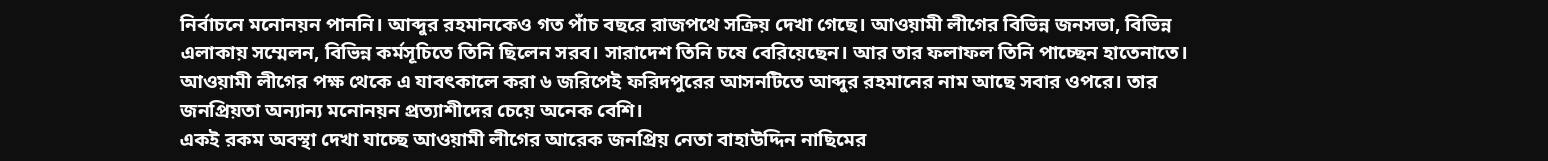নির্বাচনে মনোনয়ন পাননি। আব্দুর রহমানকেও গত পাঁচ বছরে রাজপথে সক্রিয় দেখা গেছে। আওয়ামী লীগের বিভিন্ন জনসভা, বিভিন্ন এলাকায় সম্মেলন, বিভিন্ন কর্মসূচিতে তিনি ছিলেন সরব। সারাদেশ তিনি চষে বেরিয়েছেন। আর তার ফলাফল তিনি পাচ্ছেন হাতেনাতে। আওয়ামী লীগের পক্ষ থেকে এ যাবৎকালে করা ৬ জরিপেই ফরিদপুরের আসনটিতে আব্দুর রহমানের নাম আছে সবার ওপরে। তার জনপ্রিয়তা অন্যান্য মনোনয়ন প্রত্যাশীদের চেয়ে অনেক বেশি।
একই রকম অবস্থা দেখা যাচ্ছে আওয়ামী লীগের আরেক জনপ্রিয় নেতা বাহাউদ্দিন নাছিমের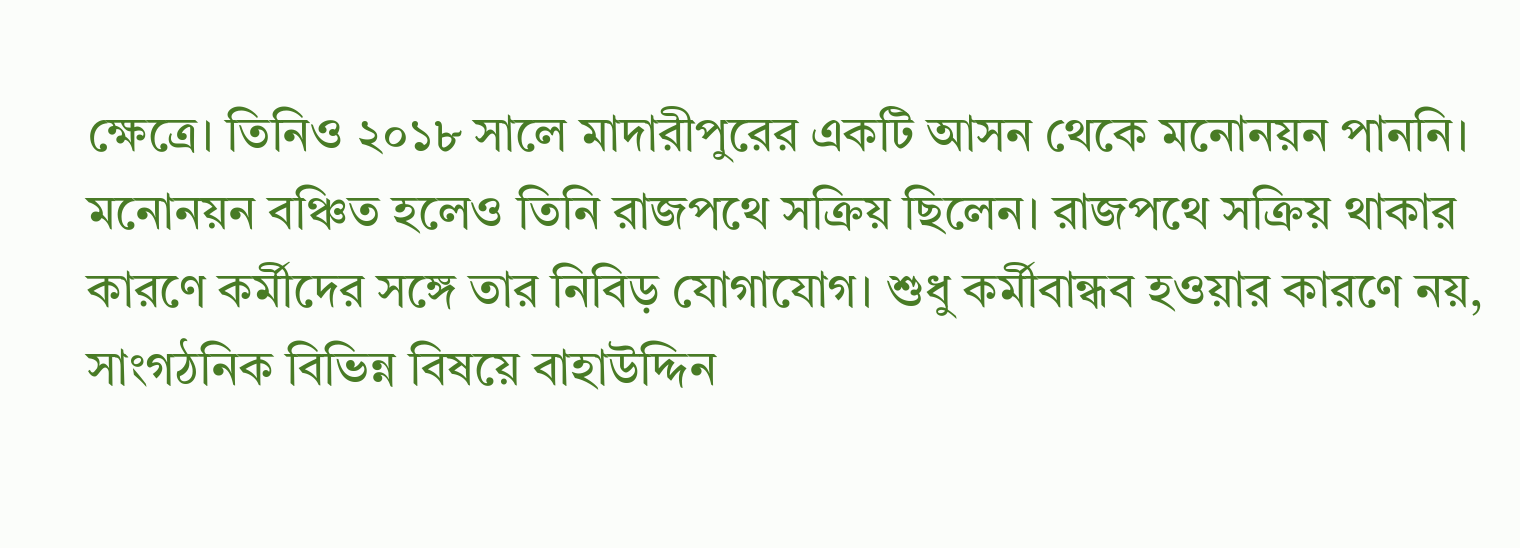ক্ষেত্রে। তিনিও ২০১৮ সালে মাদারীপুরের একটি আসন থেকে মনোনয়ন পাননি। মনোনয়ন বঞ্চিত হলেও তিনি রাজপথে সক্রিয় ছিলেন। রাজপথে সক্রিয় থাকার কারণে কর্মীদের সঙ্গে তার নিবিড় যোগাযোগ। শুধু কর্মীবান্ধব হওয়ার কারণে নয়, সাংগঠনিক বিভিন্ন বিষয়ে বাহাউদ্দিন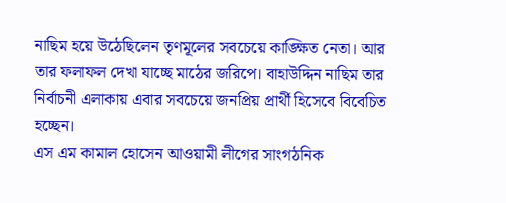নাছিম হয়ে উঠেছিলেন তৃণমূলের সবচেয়ে কাঙ্ক্ষিত নেতা। আর তার ফলাফল দেখা যাচ্ছে মাঠের জরিপে। বাহাউদ্দিন নাছিম তার নির্বাচনী এলাকায় এবার সবচেয়ে জনপ্রিয় প্রার্থী হিসেবে বিবেচিত হচ্ছেন।
এস এম কামাল হোসেন আওয়ামী লীগের সাংগঠনিক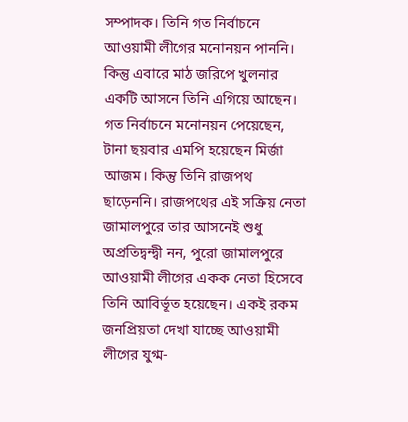সম্পাদক। তিনি গত নির্বাচনে আওয়ামী লীগের মনোনয়ন পাননি। কিন্তু এবারে মাঠ জরিপে খুলনার একটি আসনে তিনি এগিয়ে আছেন। গত নির্বাচনে মনোনয়ন পেয়েছেন, টানা ছয়বার এমপি হয়েছেন মির্জা আজম। কিন্তু তিনি রাজপথ ছাড়েননি। রাজপথের এই সক্রিয় নেতা জামালপুরে তার আসনেই শুধু অপ্রতিদ্বন্দ্বী নন, পুরো জামালপুরে আওয়ামী লীগের একক নেতা হিসেবে তিনি আবির্ভূত হয়েছেন। একই রকম জনপ্রিয়তা দেখা যাচ্ছে আওয়ামী লীগের যুগ্ম-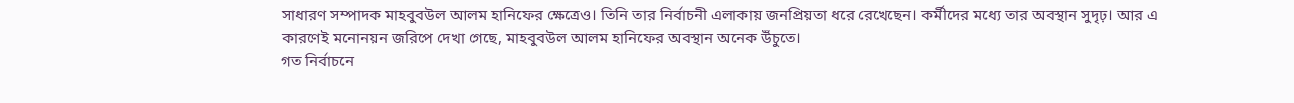সাধারণ সম্পাদক মাহবুবউল আলম হানিফের ক্ষেত্রেও। তিনি তার নির্বাচনী এলাকায় জনপ্রিয়তা ধরে রেখেছেন। কর্মীদের মধ্যে তার অবস্থান সুদৃঢ়। আর এ কারণেই মনোনয়ন জরিপে দেখা গেছে, মাহবুবউল আলম হানিফের অবস্থান অনেক উঁচুতে।
গত নির্বাচনে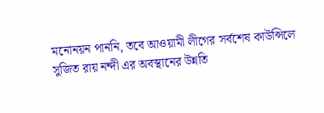মনোনয়ন পাননি, তবে আওয়ামী লীগের সর্বশেষ কাউন্সিলে সুজিত রায় নন্দী এর অবস্থানের উন্নতি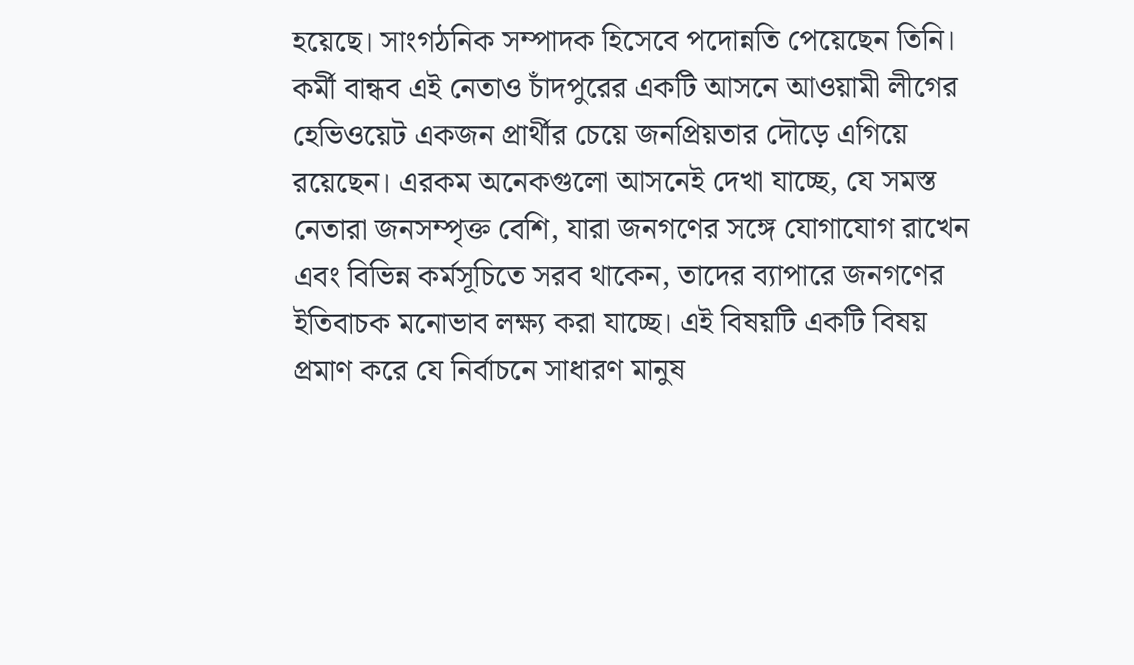হয়েছে। সাংগঠনিক সম্পাদক হিসেবে পদোন্নতি পেয়েছেন তিনি। কর্মী বান্ধব এই নেতাও চাঁদপুরের একটি আসনে আওয়ামী লীগের হেভিওয়েট একজন প্রার্থীর চেয়ে জনপ্রিয়তার দৌড়ে এগিয়ে রয়েছেন। এরকম অনেকগুলো আসনেই দেখা যাচ্ছে, যে সমস্ত নেতারা জনসম্পৃক্ত বেশি, যারা জনগণের সঙ্গে যোগাযোগ রাখেন এবং বিভিন্ন কর্মসূচিতে সরব থাকেন, তাদের ব্যাপারে জনগণের ইতিবাচক মনোভাব লক্ষ্য করা যাচ্ছে। এই বিষয়টি একটি বিষয় প্রমাণ করে যে নির্বাচনে সাধারণ মানুষ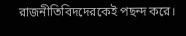রাজনীতিবিদদেরকেই পছন্দ করে।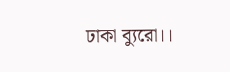ঢাকা ব্যুরো।।